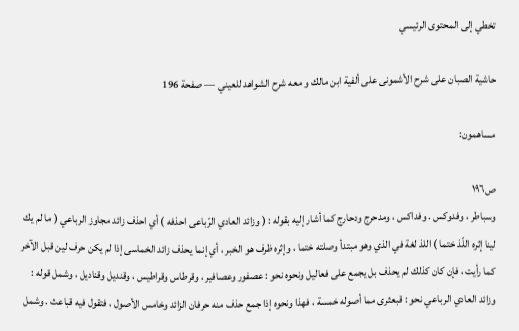تخطي إلى المحتوى الرئيسي

حاشية الصبان على شرح الأشمونى على ألفية ابن مالك و معه شرح الشواهد للعيني — صفحة 196

مساهمون:

ص١٩٦
وسباطر ، وفدوكس . وفداكس ، ومدحرج ودحارج كما أشار إليه بقوله : ( وزائد العادي الرّباعى احذفه ) أي احذف زائد مجاوز الرباعي ( ما لم يك لينا إثره اللّذ ختما ) اللذ لغة في الذي وهو مبتدأ وصلته ختما ، وإثره ظرف هو الخبر ، أي إنما يحذف زائد الخماسى إذا لم يكن حرف لين قبل الآخر كما رأيت ، فإن كان كذلك لم يحذف بل يجمع على فعاليل ونحوه نحو : عصفور وعصافير ، وقرطاس وقراطيس ، وقنديل وقناديل ، وشمل قوله : وزائد العادي الرباعي نحو : قبعثرى مما أصوله خمسة ، فهذا ونحوه إذا جمع حذف منه حرفان الزائد وخامس الأصول ، فتقول فيه قباعث . وشمل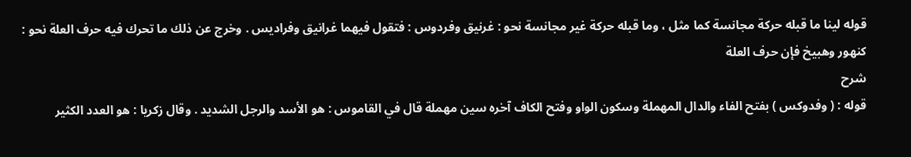قوله لينا ما قبله حركة مجانسة كما مثل ، وما قبله حركة غير مجانسة نحو : غرنيق وفردوس : فتقول فيهما غرانيق وفراديس . وخرج عن ذلك ما تحرك فيه حرف العلة نحو : كنهور وهبيخ فإن حرف العلة
شرح
قوله : ( وفدوكس ) بفتح الفاء والدال المهملة وسكون الواو وفتح الكاف آخره سين مهملة قال في القاموس : هو الأسد والرجل الشديد . وقال زكريا : هو العدد الكثير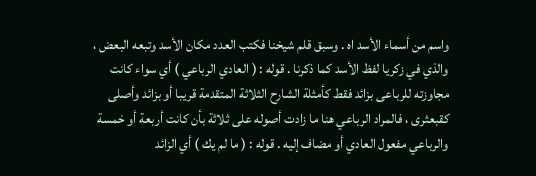واسم من أسماء الأسد اه . وسبق قلم شيخنا فكتب العدد مكان الأسد وتبعه البعض ، والذي في زكريا لفظ الأسد كما ذكرنا . قوله : ( العادي الرباعي ) أي سواء كانت مجاوزته للرباعى بزائد فقط كأمثلة الشارح الثلاثة المتقدمة قريبا أو بزائد وأصلى كقبعثرى ، فالمراد الرباعي هنا ما زادت أصوله على ثلاثة بأن كانت أربعة أو خمسة والرباعي مفعول العادي أو مضاف إليه . قوله : ( ما لم يك ) أي الزائد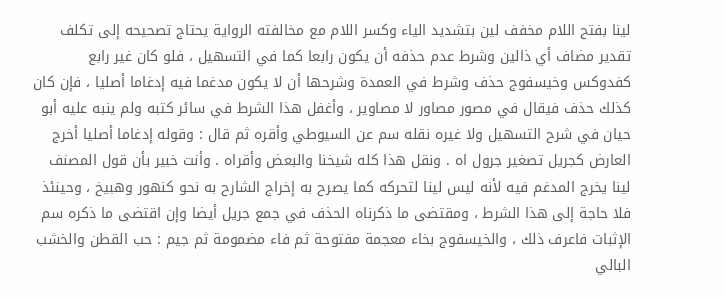لينا بفتح اللام مخفف لين بتشديد الياء وكسر اللام مع مخالفته الرواية يحتاج تصحيحه إلى تكلف تقدير مضاف أي ذالين وشرط عدم حذفه أن يكون رابعا كما في التسهيل ، فلو كان غير رابع كفدوكس وخيسفوج حذف وشرط في العمدة وشرحها أن لا يكون مدغما فيه إدغاما أصليا ، فإن كان كذلك حذف فيقال في مصور مصاور لا مصاوير ، وأغفل هذا الشرط في سائر كتبه ولم ينبه عليه أبو حيان في شرح التسهيل ولا غيره نقله سم عن السيوطي وأقره ثم قال : وقوله إدغاما أصليا أخرج العارض كجريل تصغير جرول اه . ونقل هذا كله شيخنا والبعض وأقراه . وأنت خبير بأن قول المصنف لينا يخرج المدغم فيه لأنه ليس لينا لتحركه كما يصرح به إخراج الشارح به نحو كنهور وهبيخ ، وحينئذ فلا حاجة إلى هذا الشرط ، ومقتضى ما ذكرناه الحذف في جمع جريل أيضا وإن اقتضى ما ذكره سم الإثبات فاعرف ذلك ، والخيسفوج بخاء معجمة مفتوحة ثم فاء مضمومة ثم جيم : حب القطن والخشب البالي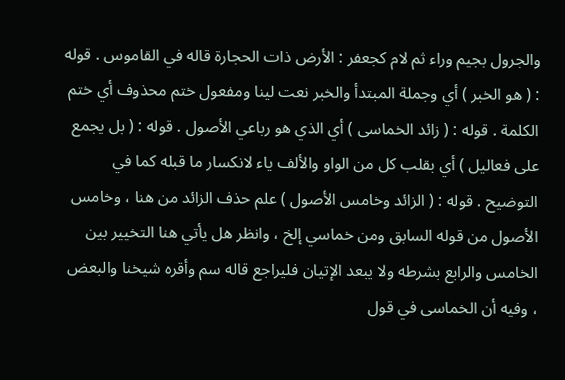والجرول بجيم وراء ثم لام كجعفر : الأرض ذات الحجارة قاله في القاموس . قوله : ( هو الخبر ) أي وجملة المبتدأ والخبر نعت لينا ومفعول ختم محذوف أي ختم الكلمة . قوله : ( زائد الخماسى ) أي الذي هو رباعي الأصول . قوله : ( بل يجمع على فعاليل ) أي بقلب كل من الواو والألف ياء لانكسار ما قبله كما في التوضيح . قوله : ( الزائد وخامس الأصول ) علم حذف الزائد من هنا ، وخامس الأصول من قوله السابق ومن خماسي إلخ ، وانظر هل يأتي هنا التخيير بين الخامس والرابع بشرطه ولا يبعد الإتيان فليراجع قاله سم وأقره شيخنا والبعض ، وفيه أن الخماسى في قول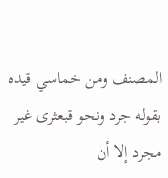المصنف ومن خماسي قيده بقوله جرد ونحو قبعثرى غير مجرد إلا أن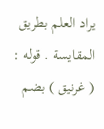يراد العلم بطريق المقايسة . قوله : ( غرنيق ) بضم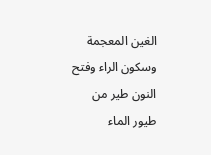الغين المعجمة وسكون الراء وفتح النون طير من طيور الماء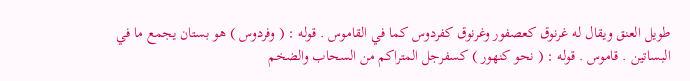طويل العنق ويقال له غرنوق كعصفور وغرنوق كفردوس كما في القاموس . قوله : ( وفردوس ) هو بستان يجمع ما في البساتين . قاموس . قوله : ( نحو كنهور ) كسفرجل المتراكم من السحاب والضخم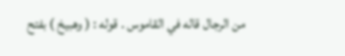من الرجال قاله في القاموس . قوله : ( وهبيخ ) بفتح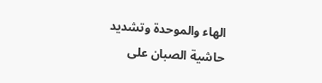الهاء والموحدة وتشديد
حاشية الصبان على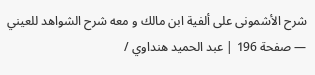شرح الأشمونى على ألفية ابن مالك و معه شرح الشواهد للعيني — صفحة 196 | عبد الحميد هنداوي /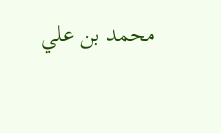محمد بن علي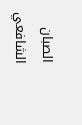الصبان الشافعي